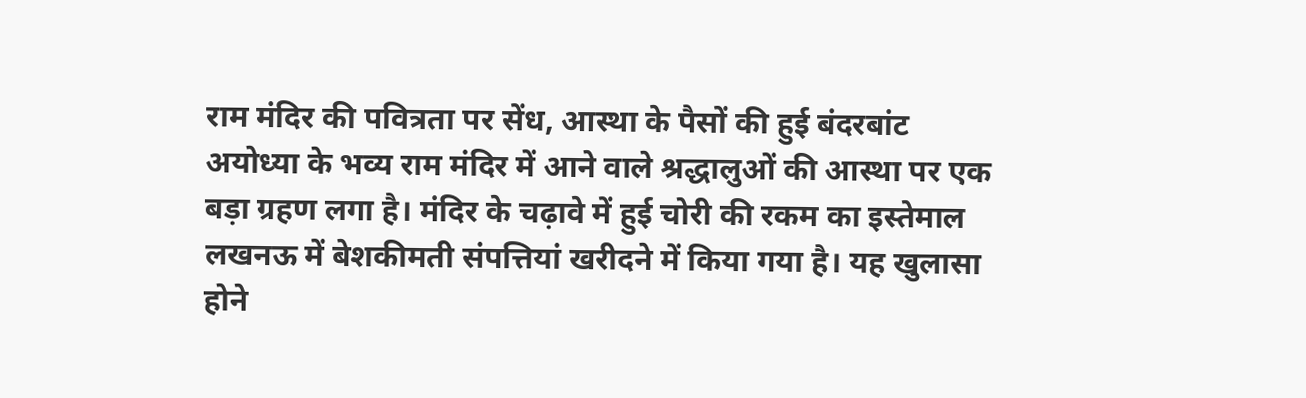राम मंदिर की पवित्रता पर सेंध, आस्था के पैसों की हुई बंदरबांट
अयोध्या के भव्य राम मंदिर में आने वाले श्रद्धालुओं की आस्था पर एक बड़ा ग्रहण लगा है। मंदिर के चढ़ावे में हुई चोरी की रकम का इस्तेमाल लखनऊ में बेशकीमती संपत्तियां खरीदने में किया गया है। यह खुलासा होने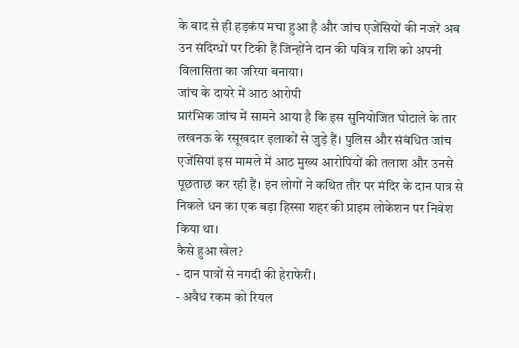के बाद से ही हड़कंप मचा हुआ है और जांच एजेंसियों की नजरें अब उन संदिग्धों पर टिकी हैं जिन्होंने दान की पवित्र राशि को अपनी विलासिता का जरिया बनाया।
जांच के दायरे में आठ आरोपी
प्रारंभिक जांच में सामने आया है कि इस सुनियोजित घोटाले के तार लखनऊ के रसूखदार इलाकों से जुड़े हैं। पुलिस और संबंधित जांच एजेंसियां इस मामले में आठ मुख्य आरोपियों की तलाश और उनसे पूछताछ कर रही हैं। इन लोगों ने कथित तौर पर मंदिर के दान पात्र से निकले धन का एक बड़ा हिस्सा शहर की प्राइम लोकेशन पर निवेश किया था।
कैसे हुआ खेल?
- दान पात्रों से नगदी की हेराफेरी।
- अवैध रकम को रियल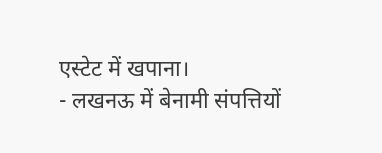एस्टेट में खपाना।
- लखनऊ में बेनामी संपत्तियों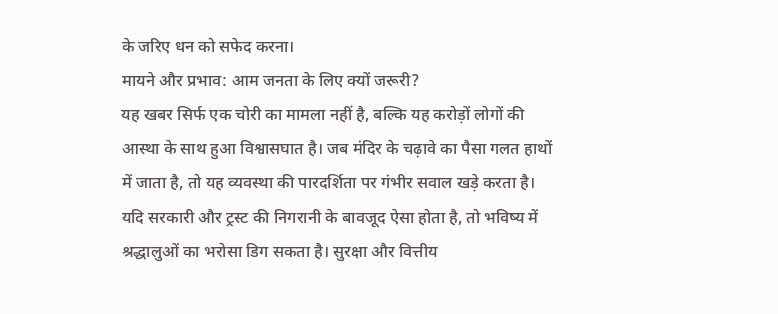के जरिए धन को सफेद करना।
मायने और प्रभाव: आम जनता के लिए क्यों जरूरी?
यह खबर सिर्फ एक चोरी का मामला नहीं है, बल्कि यह करोड़ों लोगों की आस्था के साथ हुआ विश्वासघात है। जब मंदिर के चढ़ावे का पैसा गलत हाथों में जाता है, तो यह व्यवस्था की पारदर्शिता पर गंभीर सवाल खड़े करता है। यदि सरकारी और ट्रस्ट की निगरानी के बावजूद ऐसा होता है, तो भविष्य में श्रद्धालुओं का भरोसा डिग सकता है। सुरक्षा और वित्तीय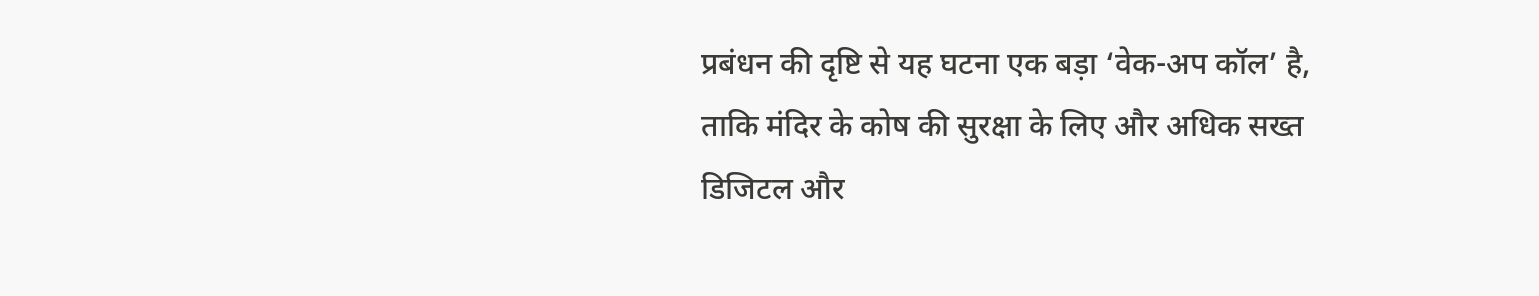प्रबंधन की दृष्टि से यह घटना एक बड़ा ‘वेक-अप कॉल’ है, ताकि मंदिर के कोष की सुरक्षा के लिए और अधिक सख्त डिजिटल और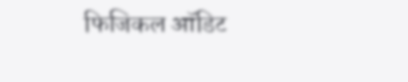फिजिकल ऑडिट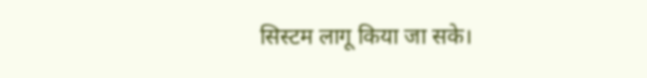सिस्टम लागू किया जा सके।